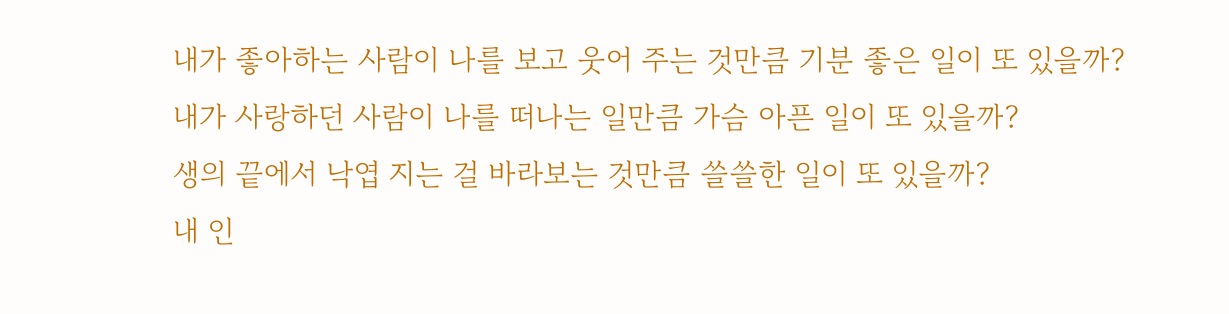내가 좋아하는 사람이 나를 보고 웃어 주는 것만큼 기분 좋은 일이 또 있을까?
내가 사랑하던 사람이 나를 떠나는 일만큼 가슴 아픈 일이 또 있을까?
생의 끝에서 낙엽 지는 걸 바라보는 것만큼 쓸쓸한 일이 또 있을까?
내 인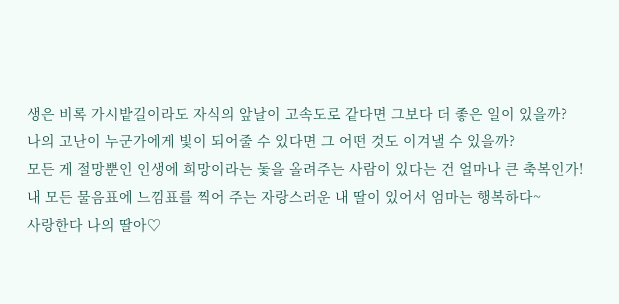생은 비록 가시밭길이라도 자식의 앞날이 고속도로 같다면 그보다 더 좋은 일이 있을까?
나의 고난이 누군가에게 빛이 되어줄 수 있다면 그 어떤 것도 이겨낼 수 있을까?
모든 게 절망뿐인 인생에 희망이라는 돛을 올려주는 사람이 있다는 건 얼마나 큰 축복인가!
내 모든 물음표에 느낌표를 찍어 주는 자랑스러운 내 딸이 있어서 엄마는 행복하다~
사랑한다 나의 딸아♡